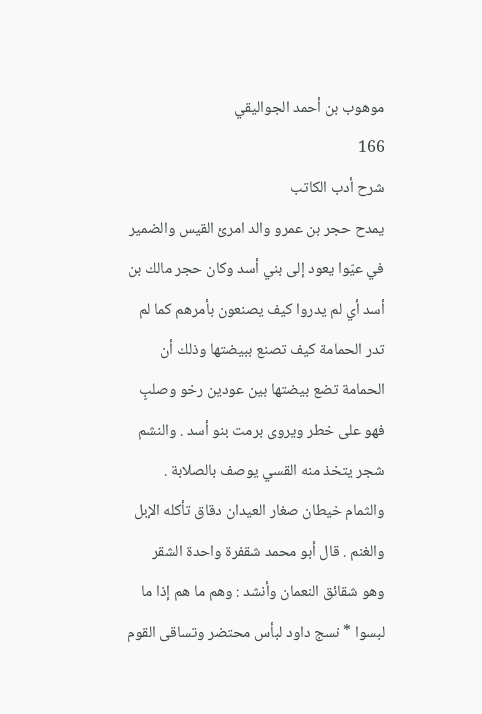موهوب بن أحمد الجواليقي
166
شرح أدب الكاتب
يمدح حجر بن عمرو والد امرئ القيس والضمير في عيّوا يعود إلى بني أسد وكان حجر مالك بن أسد أي لم يدروا كيف يصنعون بأمرهم كما لم تدر الحمامة كيف تصنع ببيضتها وذلك أن الحمامة تضع بيضتها بين عودين رخو وصلبٍ فهو على خطر ويروى برمت بنو أسد . والنشم شجر يتخذ منه القسي يوصف بالصلابة . والثمام خيطان صغار العيدان دقاق تأكله الإبل والغنم . قال أبو محمد شقفرة واحدة الشقر وهو شقائق النعمان وأنشد : وهم ما هم إذا ما لبسوا * نسج داود لبأس محتضر وتساقى القوم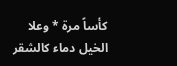كأساً مرة * وعلا الخيل دماء كالشقر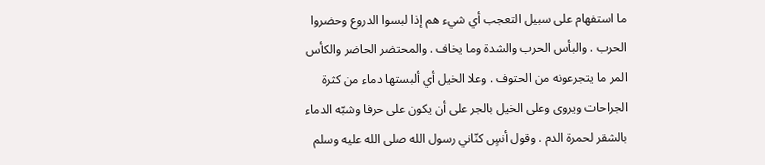ما استفهام على سبيل التعجب أي شيء هم إذا لبسوا الدروع وحضروا الحرب . والبأس الحرب والشدة وما يخاف . والمحتضر الحاضر والكأس المر ما يتجرعونه من الحتوف . وعلا الخيل أي ألبستها دماء من كثرة الجراحات ويروى وعلى الخيل بالجر على أن يكون على حرفا وشبّه الدماء بالشقر لحمرة الدم . وقول أنسٍ كنّاني رسول الله صلى الله عليه وسلم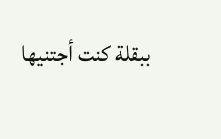ببقلة كنت أجتنيها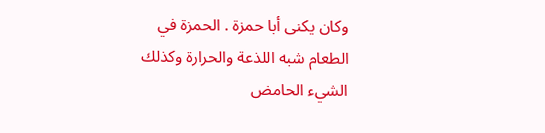وكان يكنى أبا حمزة . الحمزة في الطعام شبه اللذعة والحرارة وكذلك الشيء الحامض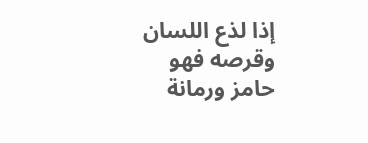إذا لذع اللسان وقرصه فهو حامز ورمانة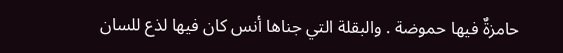حامزةٌ فيها حموضة . والبقلة التي جناها أنس كان فيها لذع للسان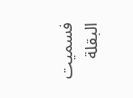فسميت البقلة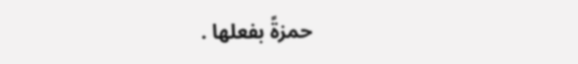حمزةً بفعلها .